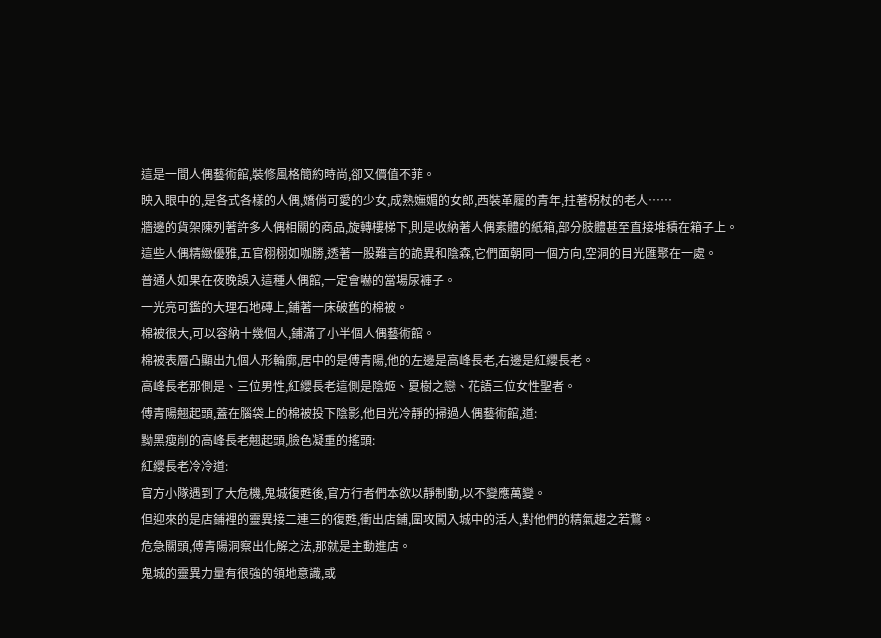這是一間人偶藝術館,裝修風格簡約時尚,卻又價值不菲。
映入眼中的,是各式各樣的人偶,嬌俏可愛的少女,成熟嫵媚的女郎,西裝革履的青年,拄著柺杖的老人……
牆邊的貨架陳列著許多人偶相關的商品,旋轉樓梯下,則是收納著人偶素體的紙箱,部分肢體甚至直接堆積在箱子上。
這些人偶精緻優雅,五官栩栩如咖勝,透著一股難言的詭異和陰森,它們面朝同一個方向,空洞的目光匯聚在一處。
普通人如果在夜晚誤入這種人偶館,一定會嚇的當場尿褲子。
一光亮可鑑的大理石地磚上,鋪著一床破舊的棉被。
棉被很大,可以容納十幾個人,鋪滿了小半個人偶藝術館。
棉被表層凸顯出九個人形輪廓,居中的是傅青陽,他的左邊是高峰長老,右邊是紅纓長老。
高峰長老那側是、三位男性,紅纓長老這側是陰姬、夏樹之戀、花語三位女性聖者。
傅青陽翹起頭,蓋在腦袋上的棉被投下陰影,他目光冷靜的掃過人偶藝術館,道:
黝黑瘦削的高峰長老翹起頭,臉色凝重的搖頭:
紅纓長老冷冷道:
官方小隊遇到了大危機,鬼城復甦後,官方行者們本欲以靜制動,以不變應萬變。
但迎來的是店鋪裡的靈異接二連三的復甦,衝出店鋪,圍攻闖入城中的活人,對他們的精氣趨之若鶩。
危急關頭,傅青陽洞察出化解之法,那就是主動進店。
鬼城的靈異力量有很強的領地意識,或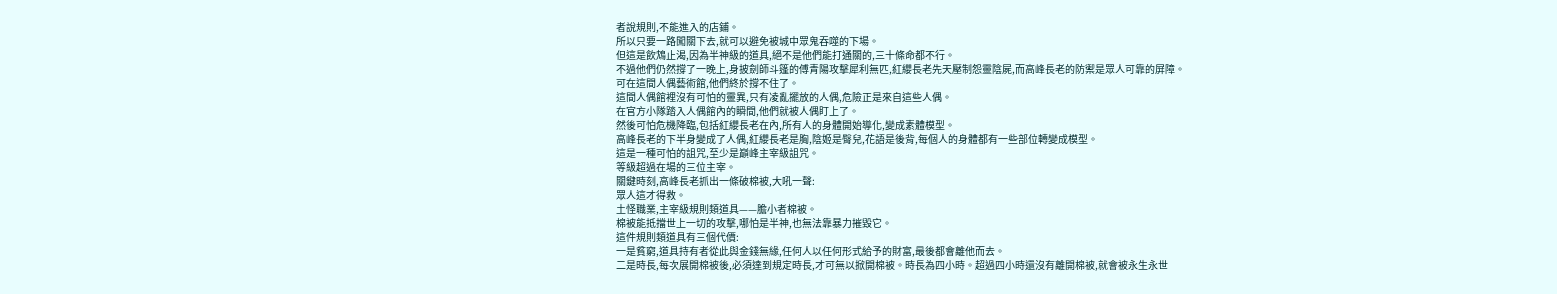者說規則,不能進入的店鋪。
所以只要一路闖關下去,就可以避免被城中眾鬼吞噬的下場。
但這是飲鴆止渴,因為半神級的道具,絕不是他們能打通關的,三十條命都不行。
不過他們仍然撐了一晚上,身披劍師斗篷的傅青陽攻擊犀利無匹,紅纓長老先天壓制怨靈陰屍,而高峰長老的防禦是眾人可靠的屏障。
可在這間人偶藝術館,他們終於撐不住了。
這間人偶館裡沒有可怕的靈異,只有凌亂擺放的人偶,危險正是來自這些人偶。
在官方小隊踏入人偶館內的瞬間,他們就被人偶盯上了。
然後可怕危機降臨,包括紅纓長老在內,所有人的身體開始導化,變成素體模型。
高峰長老的下半身變成了人偶,紅纓長老是胸,陰姬是臀兒,花語是後背,每個人的身體都有一些部位轉變成模型。
這是一種可怕的詛咒,至少是巔峰主宰級詛咒。
等級超過在場的三位主宰。
關鍵時刻,高峰長老抓出一條破棉被,大吼一聲:
眾人這才得救。
土怪職業,主宰級規則類道具——膽小者棉被。
棉被能抵擋世上一切的攻擊,哪怕是半神,也無法靠暴力摧毀它。
這件規則類道具有三個代價:
一是貧窮,道具持有者從此與金錢無緣,任何人以任何形式給予的財富,最後都會離他而去。
二是時長,每次展開棉被後,必須達到規定時長,才可無以掀開棉被。時長為四小時。超過四小時還沒有離開棉被,就會被永生永世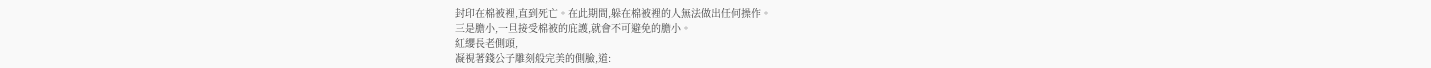封印在棉被裡,直到死亡。在此期間,躲在棉被裡的人無法做出任何操作。
三是膽小,一旦接受棉被的庇護,就會不可避免的膽小。
紅纓長老側頭,
凝視著錢公子雕刻般完美的側臉,道: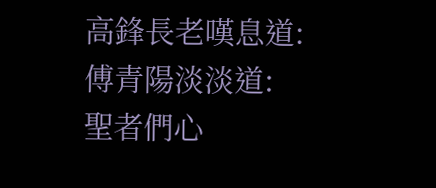高鋒長老嘆息道:
傅青陽淡淡道:
聖者們心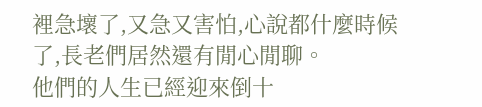裡急壞了,又急又害怕,心說都什麼時候了,長老們居然還有閒心閒聊。
他們的人生已經迎來倒十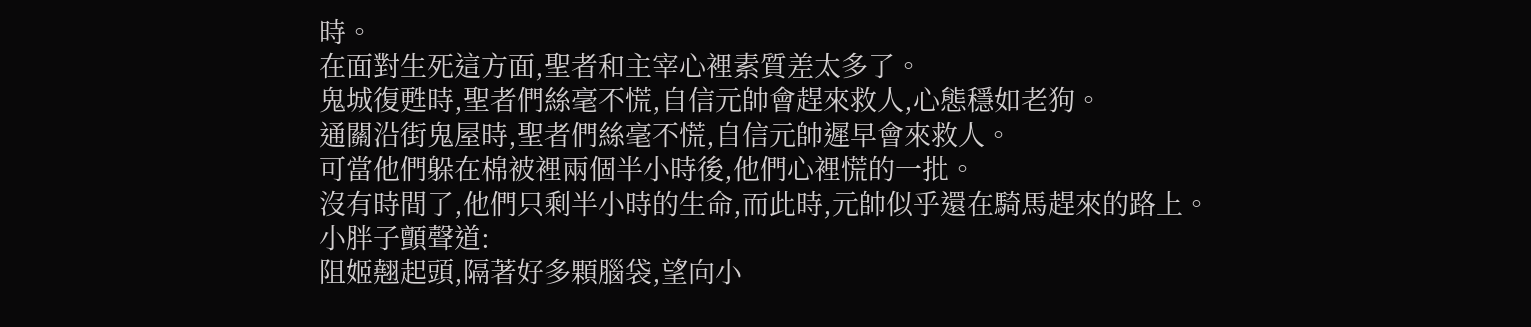時。
在面對生死這方面,聖者和主宰心裡素質差太多了。
鬼城復甦時,聖者們絲毫不慌,自信元帥會趕來救人,心態穩如老狗。
通關沿街鬼屋時,聖者們絲毫不慌,自信元帥遲早會來救人。
可當他們躲在棉被裡兩個半小時後,他們心裡慌的一批。
沒有時間了,他們只剩半小時的生命,而此時,元帥似乎還在騎馬趕來的路上。
小胖子顫聲道:
阻姬翹起頭,隔著好多顆腦袋,望向小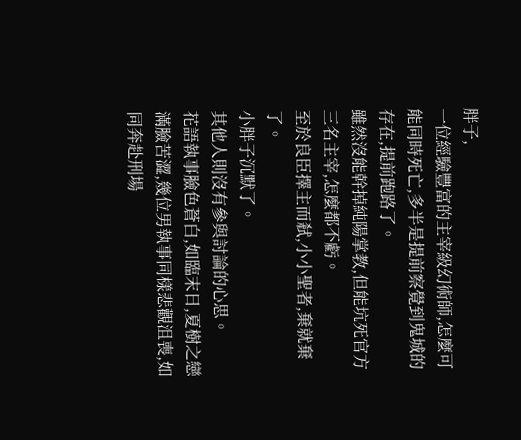胖子,
一位經驗豐富的主宰級幻術師,怎麼可能同時死亡,多半是提前察覺到鬼城的存在,提前跑路了。
雖然沒能幹掉純陽掌教,但能坑死官方三名主宰,怎麼都不虧。
至於良臣擇主而弒,小小聖者,棄就棄了。
小胖子沉默了。
其他人則沒有參與討論的心思。
花語執事臉色蒼白,如臨末日,夏樹之戀滿臉苦澀,幾位男執事同樣悲觀沮喪,如同奔赴刑場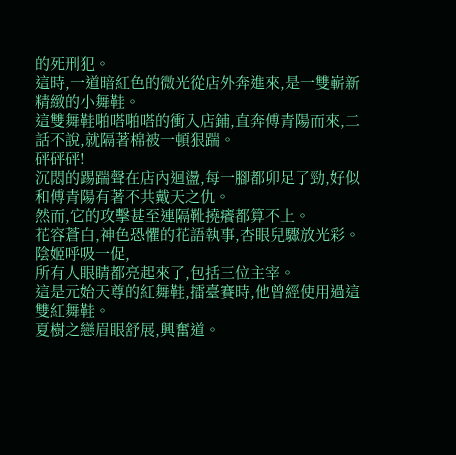的死刑犯。
這時,一道暗紅色的微光從店外奔進來,是一雙嶄新精緻的小舞鞋。
這雙舞鞋啪嗒啪嗒的衝入店鋪,直奔傅青陽而來,二話不說,就隔著棉被一頓狠踹。
砰砰砰!
沉悶的踢踹聲在店內迴盪,每一腳都卯足了勁,好似和傅青陽有著不共戴天之仇。
然而,它的攻擊甚至連隔靴撓癢都算不上。
花容蒼白,神色恐懼的花語執事,杏眼兒驟放光彩。
陰姬呼吸一促,
所有人眼睛都亮起來了,包括三位主宰。
這是元始天尊的紅舞鞋,擂臺賽時,他曾經使用過這雙紅舞鞋。
夏樹之戀眉眼舒展,興奮道。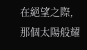在絕望之際,那個太陽般耀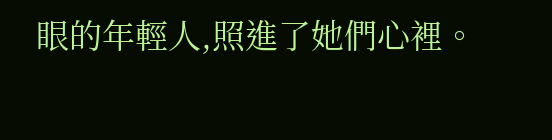眼的年輕人,照進了她們心裡。